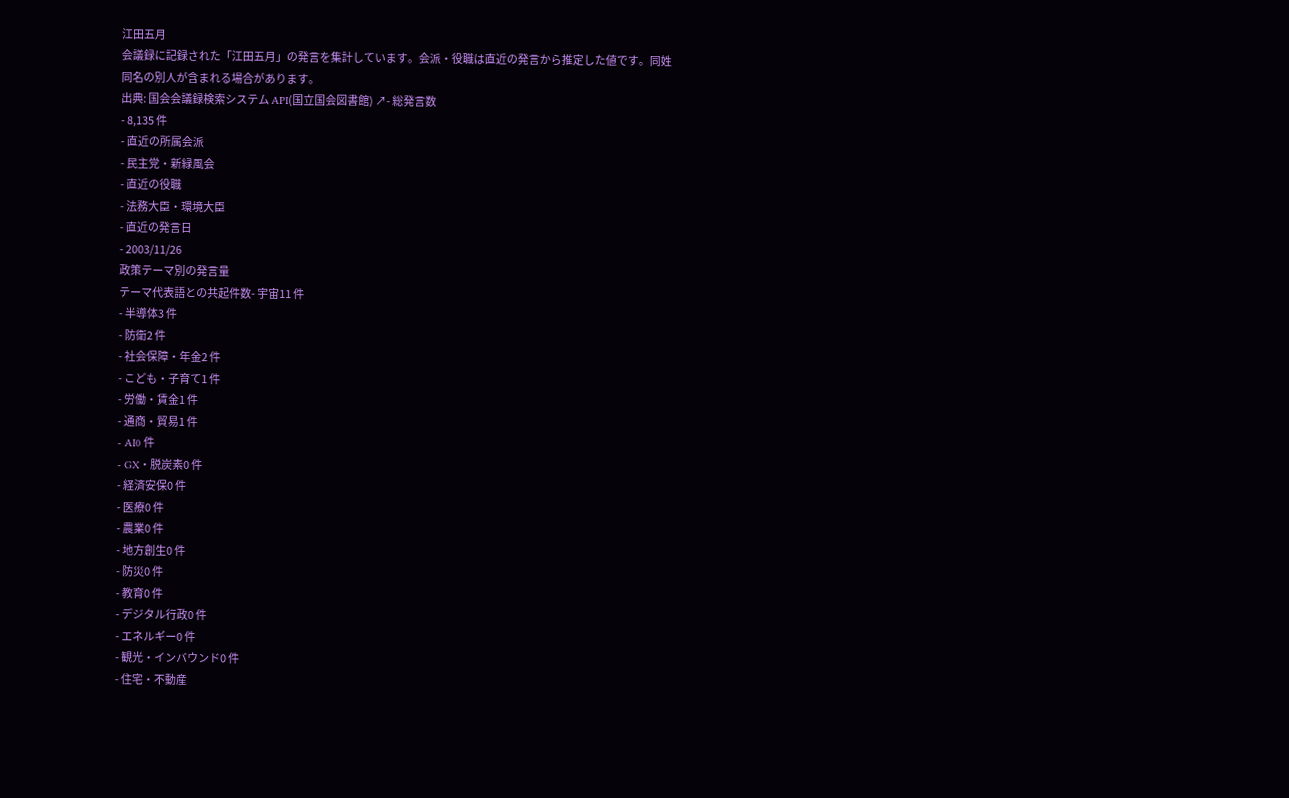江田五月
会議録に記録された「江田五月」の発言を集計しています。会派・役職は直近の発言から推定した値です。同姓同名の別人が含まれる場合があります。
出典: 国会会議録検索システム API(国立国会図書館) ↗- 総発言数
- 8,135 件
- 直近の所属会派
- 民主党・新緑風会
- 直近の役職
- 法務大臣・環境大臣
- 直近の発言日
- 2003/11/26
政策テーマ別の発言量
テーマ代表語との共起件数- 宇宙11 件
- 半導体3 件
- 防衛2 件
- 社会保障・年金2 件
- こども・子育て1 件
- 労働・賃金1 件
- 通商・貿易1 件
- AI0 件
- GX・脱炭素0 件
- 経済安保0 件
- 医療0 件
- 農業0 件
- 地方創生0 件
- 防災0 件
- 教育0 件
- デジタル行政0 件
- エネルギー0 件
- 観光・インバウンド0 件
- 住宅・不動産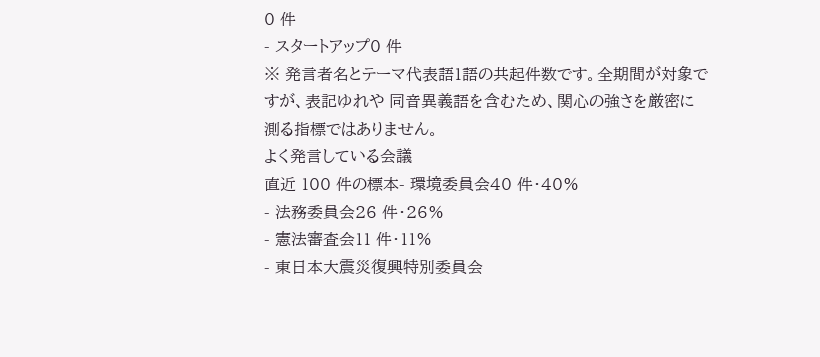0 件
- スタートアップ0 件
※ 発言者名とテーマ代表語1語の共起件数です。全期間が対象ですが、表記ゆれや 同音異義語を含むため、関心の強さを厳密に測る指標ではありません。
よく発言している会議
直近 100 件の標本- 環境委員会40 件・40%
- 法務委員会26 件・26%
- 憲法審査会11 件・11%
- 東日本大震災復興特別委員会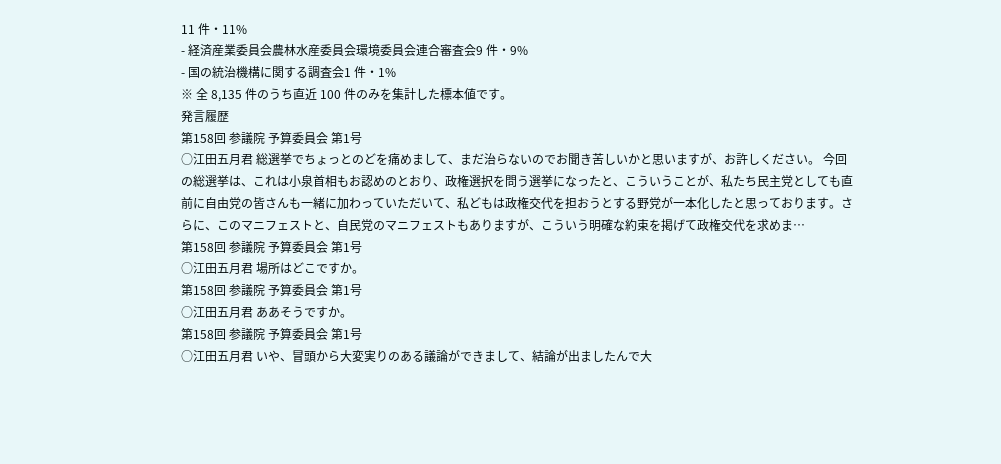11 件・11%
- 経済産業委員会農林水産委員会環境委員会連合審査会9 件・9%
- 国の統治機構に関する調査会1 件・1%
※ 全 8,135 件のうち直近 100 件のみを集計した標本値です。
発言履歴
第158回 参議院 予算委員会 第1号
○江田五月君 総選挙でちょっとのどを痛めまして、まだ治らないのでお聞き苦しいかと思いますが、お許しください。 今回の総選挙は、これは小泉首相もお認めのとおり、政権選択を問う選挙になったと、こういうことが、私たち民主党としても直前に自由党の皆さんも一緒に加わっていただいて、私どもは政権交代を担おうとする野党が一本化したと思っております。さらに、このマニフェストと、自民党のマニフェストもありますが、こういう明確な約束を掲げて政権交代を求めま…
第158回 参議院 予算委員会 第1号
○江田五月君 場所はどこですか。
第158回 参議院 予算委員会 第1号
○江田五月君 ああそうですか。
第158回 参議院 予算委員会 第1号
○江田五月君 いや、冒頭から大変実りのある議論ができまして、結論が出ましたんで大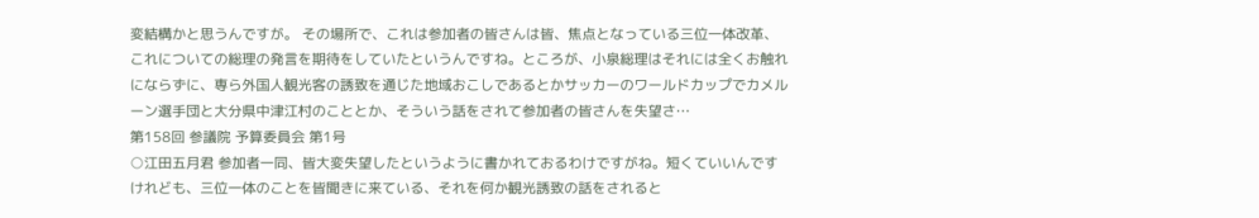変結構かと思うんですが。 その場所で、これは参加者の皆さんは皆、焦点となっている三位一体改革、これについての総理の発言を期待をしていたというんですね。ところが、小泉総理はそれには全くお触れにならずに、専ら外国人観光客の誘致を通じた地域おこしであるとかサッカーのワールドカップでカメルーン選手団と大分県中津江村のこととか、そういう話をされて参加者の皆さんを失望さ…
第158回 参議院 予算委員会 第1号
○江田五月君 参加者一同、皆大変失望したというように書かれておるわけですがね。短くていいんですけれども、三位一体のことを皆聞きに来ている、それを何か観光誘致の話をされると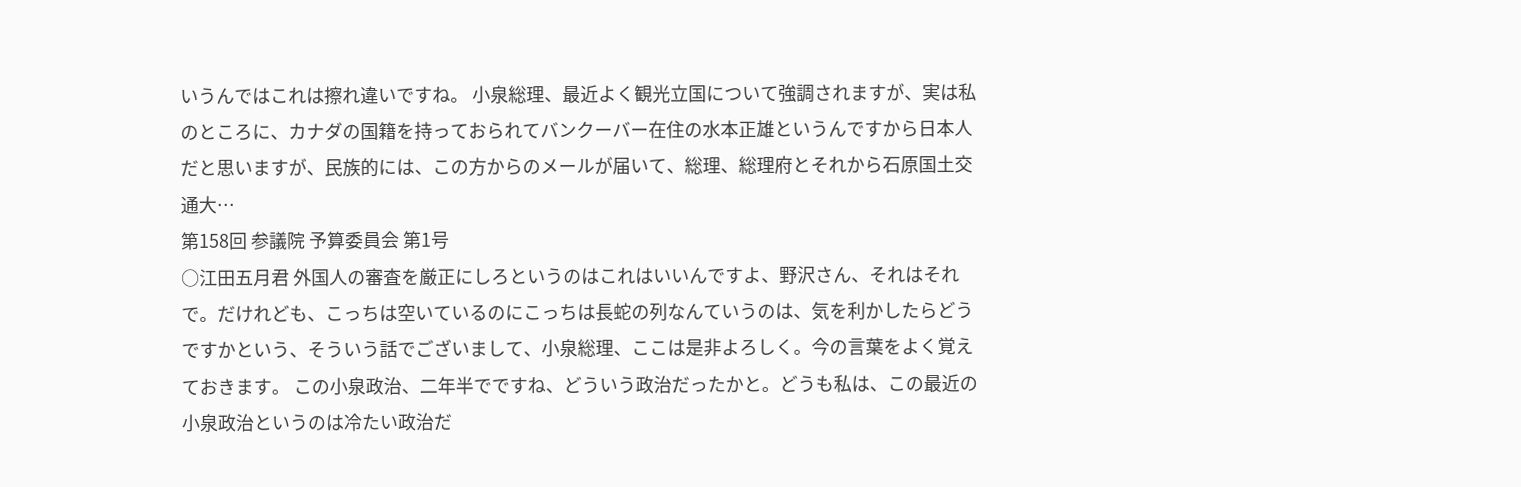いうんではこれは擦れ違いですね。 小泉総理、最近よく観光立国について強調されますが、実は私のところに、カナダの国籍を持っておられてバンクーバー在住の水本正雄というんですから日本人だと思いますが、民族的には、この方からのメールが届いて、総理、総理府とそれから石原国土交通大…
第158回 参議院 予算委員会 第1号
○江田五月君 外国人の審査を厳正にしろというのはこれはいいんですよ、野沢さん、それはそれで。だけれども、こっちは空いているのにこっちは長蛇の列なんていうのは、気を利かしたらどうですかという、そういう話でございまして、小泉総理、ここは是非よろしく。今の言葉をよく覚えておきます。 この小泉政治、二年半でですね、どういう政治だったかと。どうも私は、この最近の小泉政治というのは冷たい政治だ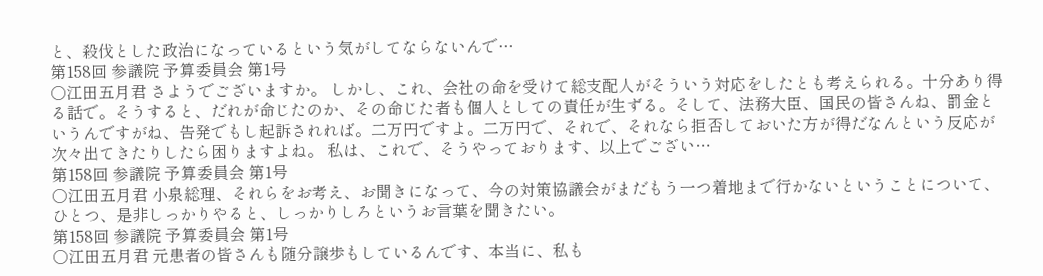と、殺伐とした政治になっているという気がしてならないんで…
第158回 参議院 予算委員会 第1号
○江田五月君 さようでございますか。 しかし、これ、会社の命を受けて総支配人がそういう対応をしたとも考えられる。十分あり得る話で。そうすると、だれが命じたのか、その命じた者も個人としての責任が生ずる。そして、法務大臣、国民の皆さんね、罰金というんですがね、告発でもし起訴されれば。二万円ですよ。二万円で、それで、それなら拒否しておいた方が得だなんという反応が次々出てきたりしたら困りますよね。 私は、これで、そうやっております、以上でござい…
第158回 参議院 予算委員会 第1号
○江田五月君 小泉総理、それらをお考え、お聞きになって、今の対策協議会がまだもう一つ着地まで行かないということについて、ひとつ、是非しっかりやると、しっかりしろというお言葉を聞きたい。
第158回 参議院 予算委員会 第1号
○江田五月君 元患者の皆さんも随分譲歩もしているんです、本当に、私も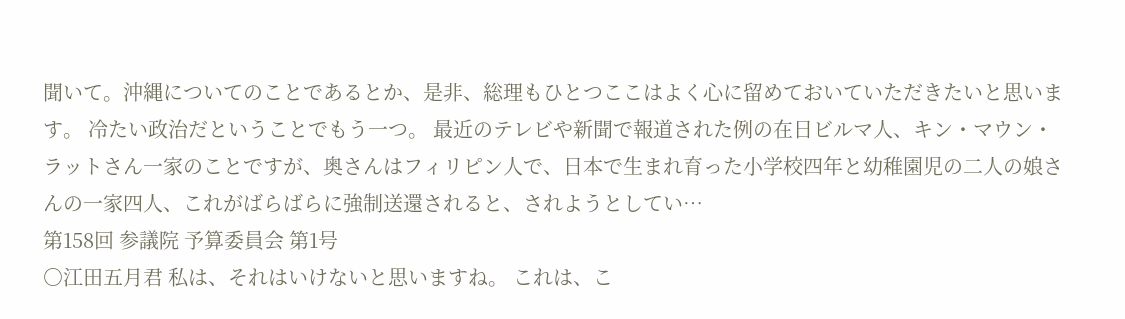聞いて。沖縄についてのことであるとか、是非、総理もひとつここはよく心に留めておいていただきたいと思います。 冷たい政治だということでもう一つ。 最近のテレビや新聞で報道された例の在日ビルマ人、キン・マウン・ラットさん一家のことですが、奥さんはフィリピン人で、日本で生まれ育った小学校四年と幼稚園児の二人の娘さんの一家四人、これがばらばらに強制送還されると、されようとしてい…
第158回 参議院 予算委員会 第1号
○江田五月君 私は、それはいけないと思いますね。 これは、こ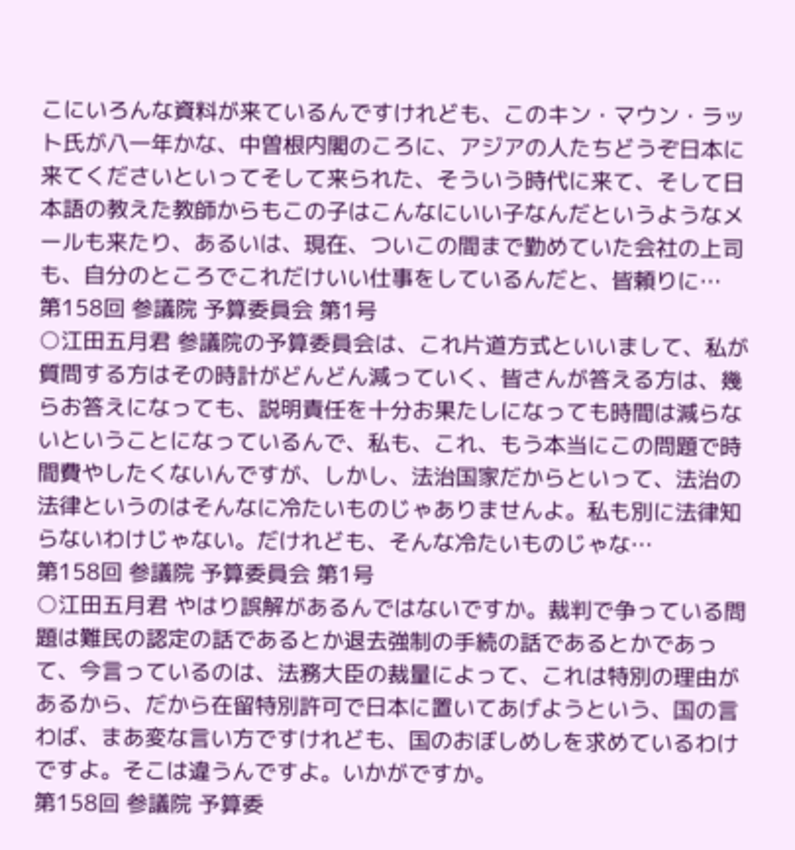こにいろんな資料が来ているんですけれども、このキン・マウン・ラット氏が八一年かな、中曽根内閣のころに、アジアの人たちどうぞ日本に来てくださいといってそして来られた、そういう時代に来て、そして日本語の教えた教師からもこの子はこんなにいい子なんだというようなメールも来たり、あるいは、現在、ついこの間まで勤めていた会社の上司も、自分のところでこれだけいい仕事をしているんだと、皆頼りに…
第158回 参議院 予算委員会 第1号
○江田五月君 参議院の予算委員会は、これ片道方式といいまして、私が質問する方はその時計がどんどん減っていく、皆さんが答える方は、幾らお答えになっても、説明責任を十分お果たしになっても時間は減らないということになっているんで、私も、これ、もう本当にこの問題で時間費やしたくないんですが、しかし、法治国家だからといって、法治の法律というのはそんなに冷たいものじゃありませんよ。私も別に法律知らないわけじゃない。だけれども、そんな冷たいものじゃな…
第158回 参議院 予算委員会 第1号
○江田五月君 やはり誤解があるんではないですか。裁判で争っている問題は難民の認定の話であるとか退去強制の手続の話であるとかであって、今言っているのは、法務大臣の裁量によって、これは特別の理由があるから、だから在留特別許可で日本に置いてあげようという、国の言わば、まあ変な言い方ですけれども、国のおぼしめしを求めているわけですよ。そこは違うんですよ。いかがですか。
第158回 参議院 予算委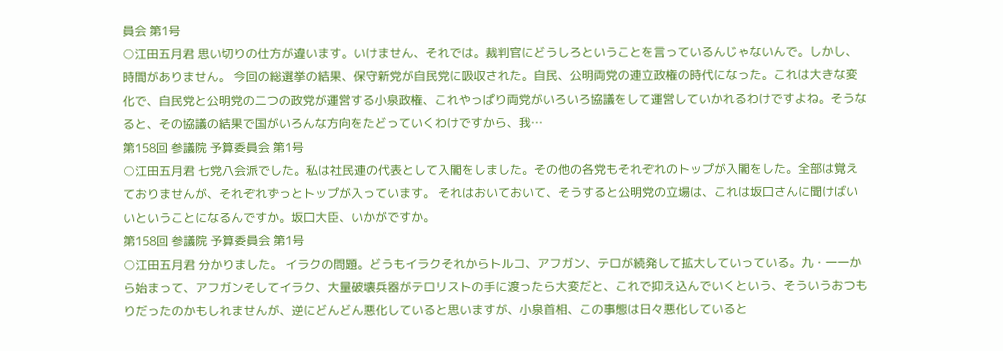員会 第1号
○江田五月君 思い切りの仕方が違います。いけません、それでは。裁判官にどうしろということを言っているんじゃないんで。しかし、時間がありません。 今回の総選挙の結果、保守新党が自民党に吸収された。自民、公明両党の連立政権の時代になった。これは大きな変化で、自民党と公明党の二つの政党が運営する小泉政権、これやっぱり両党がいろいろ協議をして運営していかれるわけですよね。そうなると、その協議の結果で国がいろんな方向をたどっていくわけですから、我…
第158回 参議院 予算委員会 第1号
○江田五月君 七党八会派でした。私は社民連の代表として入閣をしました。その他の各党もそれぞれのトップが入閣をした。全部は覚えておりませんが、それぞれずっとトップが入っています。 それはおいておいて、そうすると公明党の立場は、これは坂口さんに聞けばいいということになるんですか。坂口大臣、いかがですか。
第158回 参議院 予算委員会 第1号
○江田五月君 分かりました。 イラクの問題。どうもイラクそれからトルコ、アフガン、テロが続発して拡大していっている。九・一一から始まって、アフガンそしてイラク、大量破壊兵器がテロリストの手に渡ったら大変だと、これで抑え込んでいくという、そういうおつもりだったのかもしれませんが、逆にどんどん悪化していると思いますが、小泉首相、この事態は日々悪化していると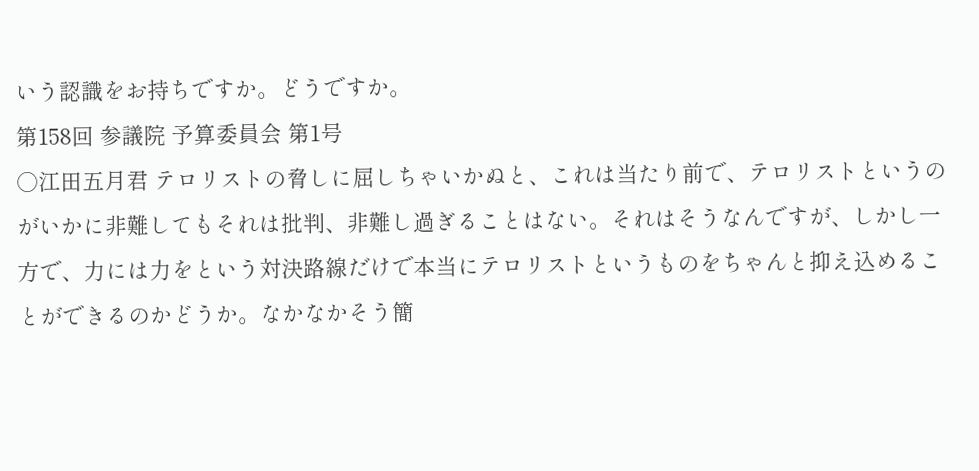いう認識をお持ちですか。どうですか。
第158回 参議院 予算委員会 第1号
○江田五月君 テロリストの脅しに屈しちゃいかぬと、これは当たり前で、テロリストというのがいかに非難してもそれは批判、非難し過ぎることはない。それはそうなんですが、しかし一方で、力には力をという対決路線だけで本当にテロリストというものをちゃんと抑え込めることができるのかどうか。なかなかそう簡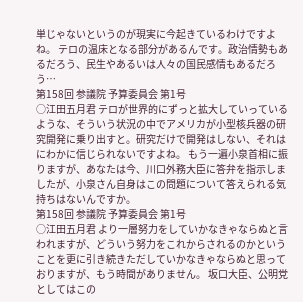単じゃないというのが現実に今起きているわけですよね。 テロの温床となる部分があるんです。政治情勢もあるだろう、民生やあるいは人々の国民感情もあるだろう…
第158回 参議院 予算委員会 第1号
○江田五月君 テロが世界的にずっと拡大していっているような、そういう状況の中でアメリカが小型核兵器の研究開発に乗り出すと。研究だけで開発はしない、それはにわかに信じられないですよね。 もう一遍小泉首相に振りますが、あなたは今、川口外務大臣に答弁を指示しましたが、小泉さん自身はこの問題について答えられる気持ちはないんですか。
第158回 参議院 予算委員会 第1号
○江田五月君 より一層努力をしていかなきゃならぬと言われますが、どういう努力をこれからされるのかということを更に引き続きただしていかなきゃならぬと思っておりますが、もう時間がありません。 坂口大臣、公明党としてはこの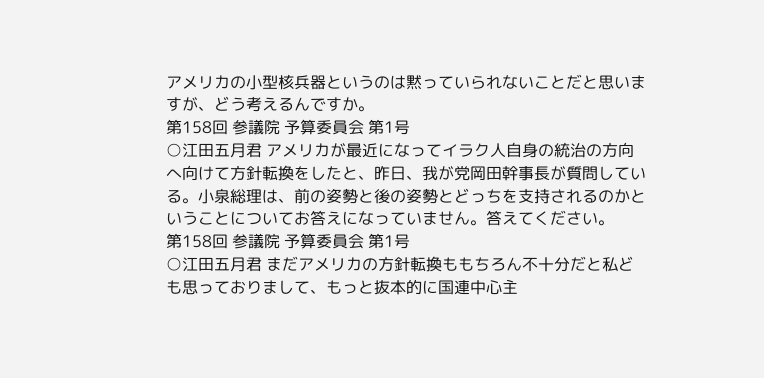アメリカの小型核兵器というのは黙っていられないことだと思いますが、どう考えるんですか。
第158回 参議院 予算委員会 第1号
○江田五月君 アメリカが最近になってイラク人自身の統治の方向へ向けて方針転換をしたと、昨日、我が党岡田幹事長が質問している。小泉総理は、前の姿勢と後の姿勢とどっちを支持されるのかということについてお答えになっていません。答えてください。
第158回 参議院 予算委員会 第1号
○江田五月君 まだアメリカの方針転換ももちろん不十分だと私ども思っておりまして、もっと抜本的に国連中心主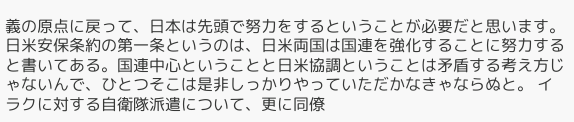義の原点に戻って、日本は先頭で努力をするということが必要だと思います。日米安保条約の第一条というのは、日米両国は国連を強化することに努力すると書いてある。国連中心ということと日米協調ということは矛盾する考え方じゃないんで、ひとつそこは是非しっかりやっていただかなきゃならぬと。 イラクに対する自衛隊派遣について、更に同僚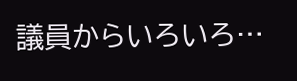議員からいろいろ…